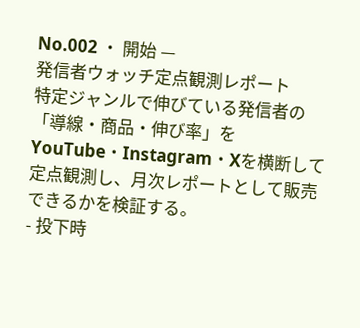No.002 ・ 開始 —
発信者ウォッチ定点観測レポート
特定ジャンルで伸びている発信者の「導線・商品・伸び率」をYouTube・Instagram・Xを横断して定点観測し、月次レポートとして販売できるかを検証する。
- 投下時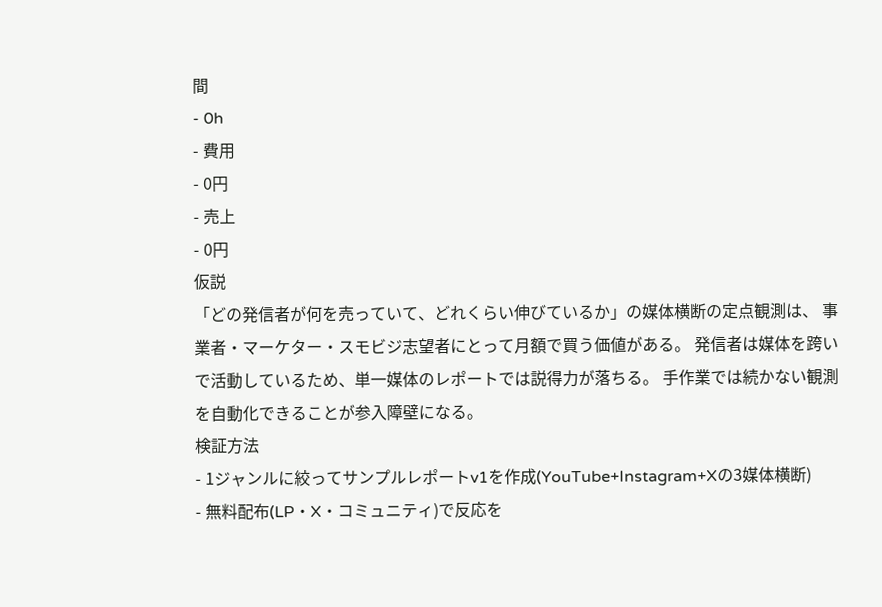間
- 0h
- 費用
- 0円
- 売上
- 0円
仮説
「どの発信者が何を売っていて、どれくらい伸びているか」の媒体横断の定点観測は、 事業者・マーケター・スモビジ志望者にとって月額で買う価値がある。 発信者は媒体を跨いで活動しているため、単一媒体のレポートでは説得力が落ちる。 手作業では続かない観測を自動化できることが参入障壁になる。
検証方法
- 1ジャンルに絞ってサンプルレポートv1を作成(YouTube+Instagram+Xの3媒体横断)
- 無料配布(LP・X・コミュニティ)で反応を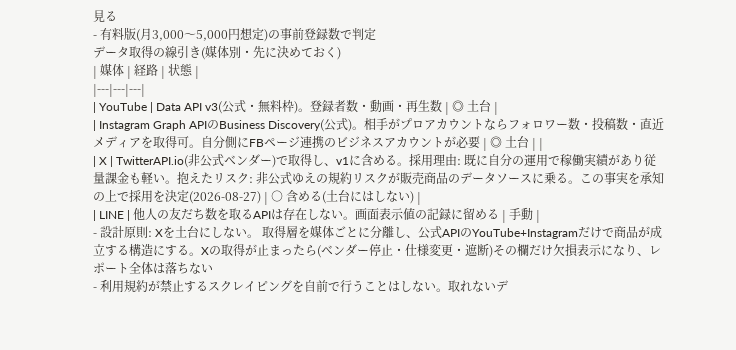見る
- 有料版(月3,000〜5,000円想定)の事前登録数で判定
データ取得の線引き(媒体別・先に決めておく)
| 媒体 | 経路 | 状態 |
|---|---|---|
| YouTube | Data API v3(公式・無料枠)。登録者数・動画・再生数 | ◎ 土台 |
| Instagram Graph APIのBusiness Discovery(公式)。相手がプロアカウントならフォロワー数・投稿数・直近メディアを取得可。自分側にFBページ連携のビジネスアカウントが必要 | ◎ 土台 | |
| X | TwitterAPI.io(非公式ベンダー)で取得し、v1に含める。採用理由: 既に自分の運用で稼働実績があり従量課金も軽い。抱えたリスク: 非公式ゆえの規約リスクが販売商品のデータソースに乗る。この事実を承知の上で採用を決定(2026-08-27) | ○ 含める(土台にはしない) |
| LINE | 他人の友だち数を取るAPIは存在しない。画面表示値の記録に留める | 手動 |
- 設計原則: Xを土台にしない。 取得層を媒体ごとに分離し、公式APIのYouTube+Instagramだけで商品が成立する構造にする。Xの取得が止まったら(ベンダー停止・仕様変更・遮断)その欄だけ欠損表示になり、レポート全体は落ちない
- 利用規約が禁止するスクレイピングを自前で行うことはしない。取れないデ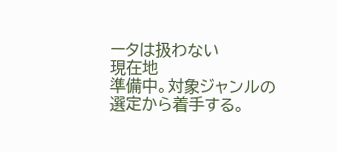ータは扱わない
現在地
準備中。対象ジャンルの選定から着手する。